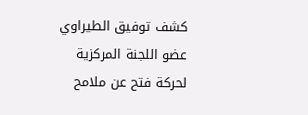كشف توفيق الطيراوي عضو اللجنة المركزية لحركة فتح عن ملامح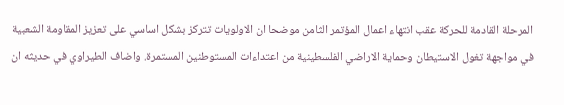المرحلة القادمة للحركة عقب انتهاء اعمال المؤتمر الثامن موضحا ان الاولويات تتركز بشكل اساسي على تعزيز المقاومة الشعبية في مواجهة تغول الاستيطان وحماية الاراضي الفلسطينية من اعتداءات المستوطنين المستمرة. واضاف الطيراوي في حديثه ان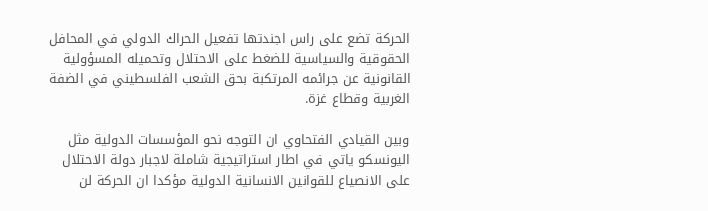الحركة تضع على راس اجندتها تفعيل الحراك الدولي في المحافل الحقوقية والسياسية للضغط على الاحتلال وتحميله المسؤولية القانونية عن جرائمه المرتكبة بحق الشعب الفلسطيني في الضفة الغربية وقطاع غزة.

وبين القيادي الفتحاوي ان التوجه نحو المؤسسات الدولية مثل اليونسكو ياتي في اطار استراتيجية شاملة لاجبار دولة الاحتلال على الانصياع للقوانين الانسانية الدولية مؤكدا ان الحركة لن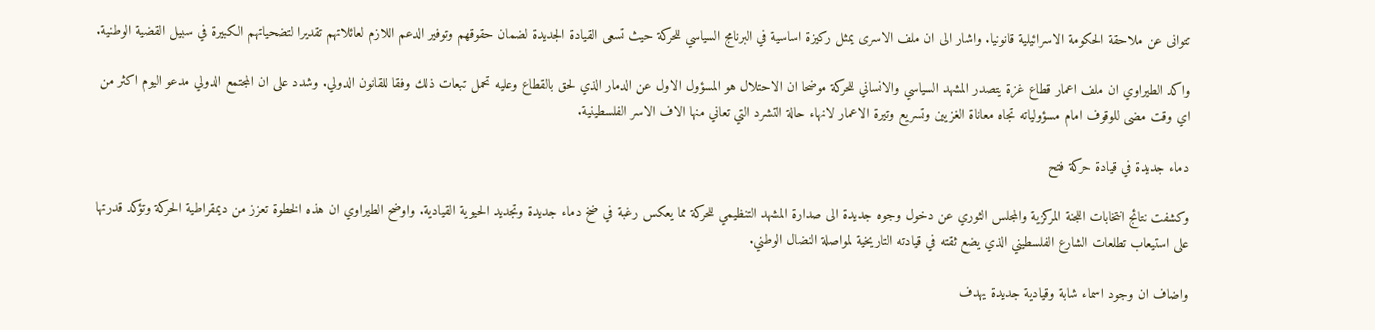تتوانى عن ملاحقة الحكومة الاسرائيلية قانونيا. واشار الى ان ملف الاسرى يمثل ركيزة اساسية في البرنامج السياسي للحركة حيث تسعى القيادة الجديدة لضمان حقوقهم وتوفير الدعم اللازم لعائلاتهم تقديرا لتضحياتهم الكبيرة في سبيل القضية الوطنية.

واكد الطيراوي ان ملف اعمار قطاع غزة يتصدر المشهد السياسي والانساني للحركة موضحا ان الاحتلال هو المسؤول الاول عن الدمار الذي لحق بالقطاع وعليه تحمل تبعات ذلك وفقا للقانون الدولي. وشدد على ان المجتمع الدولي مدعو اليوم اكثر من اي وقت مضى للوقوف امام مسؤولياته تجاه معاناة الغزيين وتسريع وتيرة الاعمار لانهاء حالة التشرد التي تعاني منها الاف الاسر الفلسطينية.

دماء جديدة في قيادة حركة فتح

وكشفت نتائج انتخابات اللجنة المركزية والمجلس الثوري عن دخول وجوه جديدة الى صدارة المشهد التنظيمي للحركة مما يعكس رغبة في ضخ دماء جديدة وتجديد الحيوية القيادية. واوضح الطيراوي ان هذه الخطوة تعزز من ديمقراطية الحركة وتؤكد قدرتها على استيعاب تطلعات الشارع الفلسطيني الذي يضع ثقته في قيادته التاريخية لمواصلة النضال الوطني.

واضاف ان وجود اسماء شابة وقيادية جديدة يهدف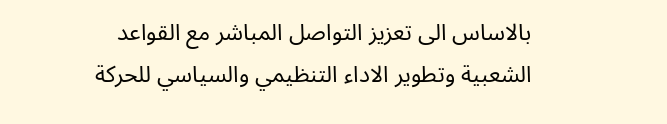بالاساس الى تعزيز التواصل المباشر مع القواعد الشعبية وتطوير الاداء التنظيمي والسياسي للحركة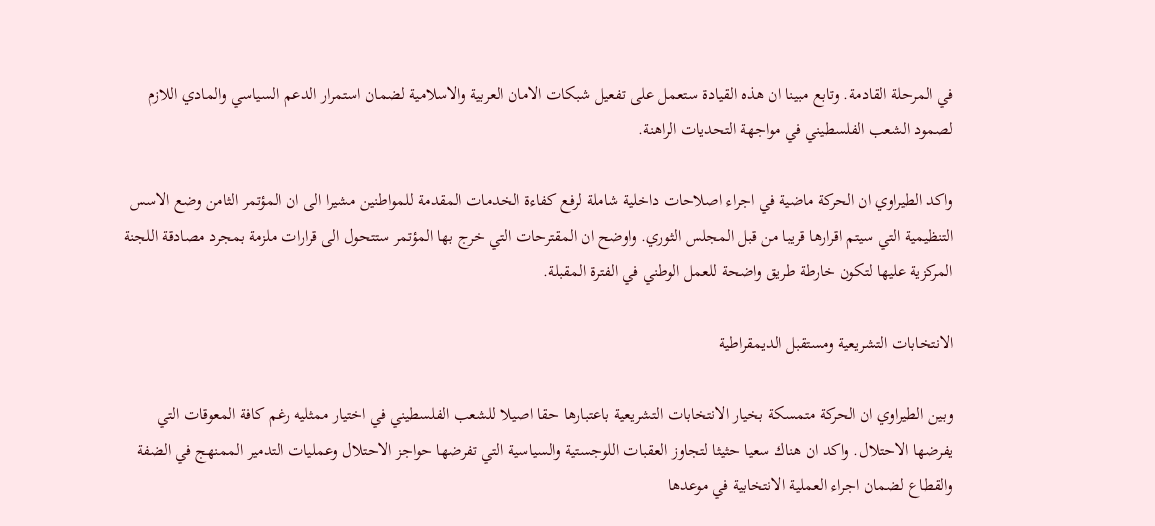في المرحلة القادمة. وتابع مبينا ان هذه القيادة ستعمل على تفعيل شبكات الامان العربية والاسلامية لضمان استمرار الدعم السياسي والمادي اللازم لصمود الشعب الفلسطيني في مواجهة التحديات الراهنة.

واكد الطيراوي ان الحركة ماضية في اجراء اصلاحات داخلية شاملة لرفع كفاءة الخدمات المقدمة للمواطنين مشيرا الى ان المؤتمر الثامن وضع الاسس التنظيمية التي سيتم اقرارها قريبا من قبل المجلس الثوري. واوضح ان المقترحات التي خرج بها المؤتمر ستتحول الى قرارات ملزمة بمجرد مصادقة اللجنة المركزية عليها لتكون خارطة طريق واضحة للعمل الوطني في الفترة المقبلة.

الانتخابات التشريعية ومستقبل الديمقراطية

وبين الطيراوي ان الحركة متمسكة بخيار الانتخابات التشريعية باعتبارها حقا اصيلا للشعب الفلسطيني في اختيار ممثليه رغم كافة المعوقات التي يفرضها الاحتلال. واكد ان هناك سعيا حثيثا لتجاوز العقبات اللوجستية والسياسية التي تفرضها حواجز الاحتلال وعمليات التدمير الممنهج في الضفة والقطاع لضمان اجراء العملية الانتخابية في موعدها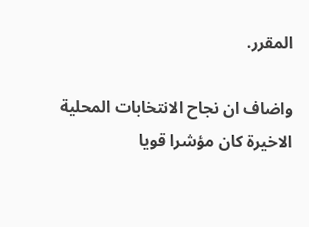المقرر.

واضاف ان نجاح الانتخابات المحلية الاخيرة كان مؤشرا قويا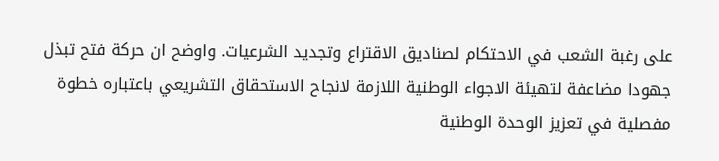على رغبة الشعب في الاحتكام لصناديق الاقتراع وتجديد الشرعيات. واوضح ان حركة فتح تبذل جهودا مضاعفة لتهيئة الاجواء الوطنية اللازمة لانجاح الاستحقاق التشريعي باعتباره خطوة مفصلية في تعزيز الوحدة الوطنية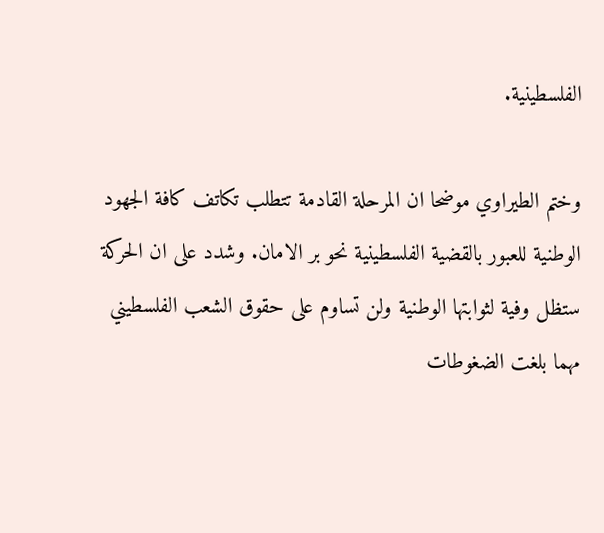الفلسطينية.

وختم الطيراوي موضحا ان المرحلة القادمة تتطلب تكاتف كافة الجهود الوطنية للعبور بالقضية الفلسطينية نحو بر الامان. وشدد على ان الحركة ستظل وفية لثوابتها الوطنية ولن تساوم على حقوق الشعب الفلسطيني مهما بلغت الضغوطات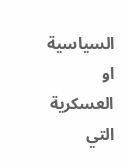السياسية او العسكرية التي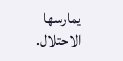يمارسها الاحتلال.